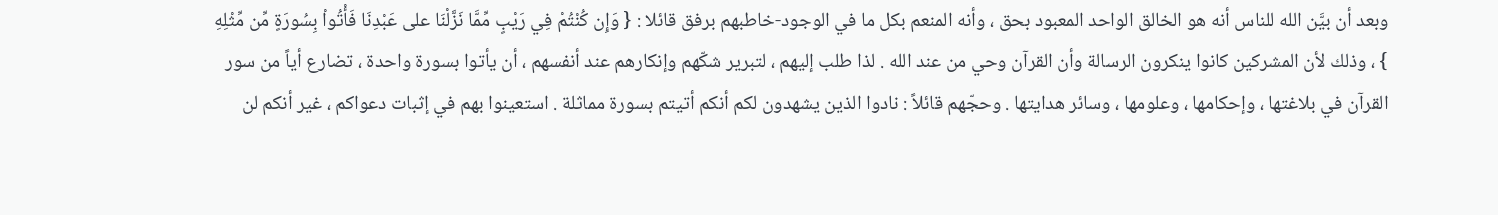وبعد أن بيَّن الله للناس أنه هو الخالق الواحد المعبود بحق ، وأنه المنعم بكل ما في الوجود-خاطبهم برفق قائلا : { وَإِن كُنْتُمْ فِي رَيْبٍ مِّمَّا نَزَّلْنَا على عَبْدِنَا فَأْتُواْ بِسُورَةٍ مِّن مِّثْلِهِ } ، وذلك لأن المشركين كانوا ينكرون الرسالة وأن القرآن وحي من عند الله . لذا طلب إليهم ، لتبرير شكّهم وإنكارهم عند أنفسهم ، أن يأتوا بسورة واحدة ، تضارع أياً من سور القرآن في بلاغتها ، وإحكامها ، وعلومها ، وسائر هدايتها . وحجّهم قائلاً : نادوا الذين يشهدون لكم أنكم أتيتم بسورة مماثلة . استعينوا بهم في إثبات دعواكم ، غير أنكم لن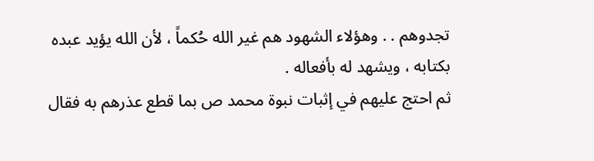تجدوهم . . وهؤلاء الشهود هم غير الله حُكماً ، لأن الله يؤيد عبده بكتابه ، ويشهد له بأفعاله .
ثم احتج عليهم في إثبات نبوة محمد ص بما قطع عذرهم به فقال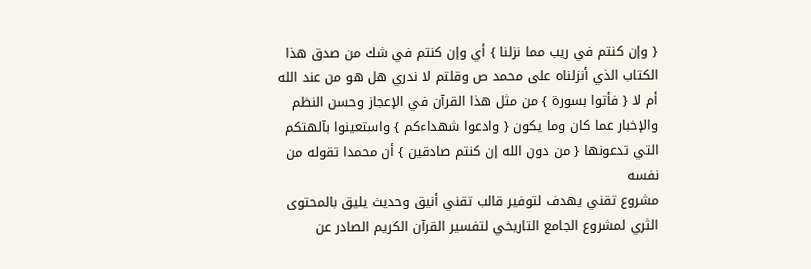{ وإن كنتم في ريب مما نزلنا } أي وإن كنتم في شك من صدق هذا الكتاب الذي أنزلناه على محمد ص وقلتم لا ندري هل هو من عند الله أم لا { فأتوا بسورة } من مثل هذا القرآن في الإعجاز وحسن النظم والإخبار عما كان وما يكون { وادعوا شهداءكم } واستعينوا بآلهتكم التي تدعونها { من دون الله إن كنتم صادقين } أن محمدا تقوله من نفسه
مشروع تقني يهدف لتوفير قالب تقني أنيق وحديث يليق بالمحتوى الثري لمشروع الجامع التاريخي لتفسير القرآن الكريم الصادر عن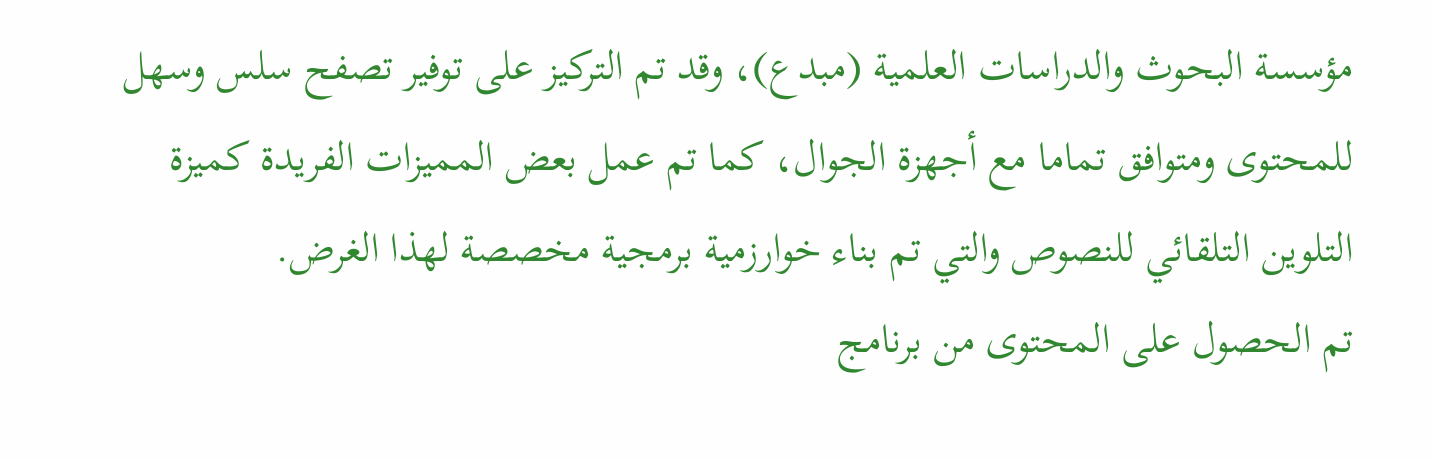مؤسسة البحوث والدراسات العلمية (مبدع)، وقد تم التركيز على توفير تصفح سلس وسهل للمحتوى ومتوافق تماما مع أجهزة الجوال، كما تم عمل بعض المميزات الفريدة كميزة التلوين التلقائي للنصوص والتي تم بناء خوارزمية برمجية مخصصة لهذا الغرض.
تم الحصول على المحتوى من برنامج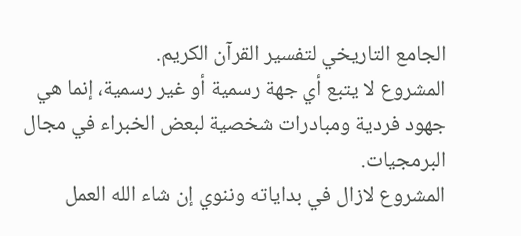الجامع التاريخي لتفسير القرآن الكريم.
المشروع لا يتبع أي جهة رسمية أو غير رسمية، إنما هي جهود فردية ومبادرات شخصية لبعض الخبراء في مجال البرمجيات.
المشروع لازال في بداياته وننوي إن شاء الله العمل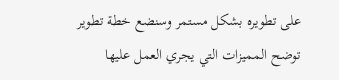على تطويره بشكل مستمر وسنضع خطة تطوير توضح المميزات التي يجري العمل عليها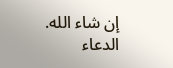إن شاء الله.
الدعاء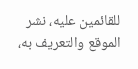للقائمين عليه، نشر الموقع والتعريف به،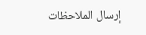إرسال الملاحظات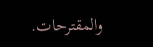والمقترحات.